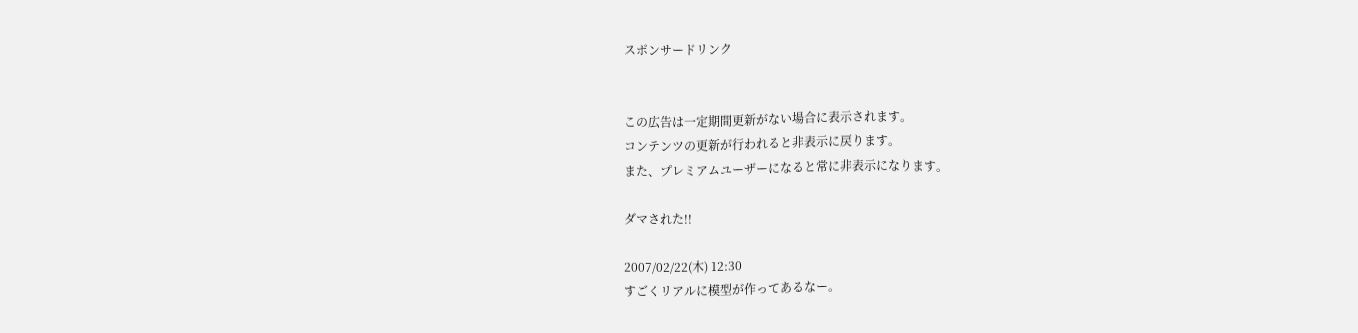スポンサードリンク


この広告は一定期間更新がない場合に表示されます。
コンテンツの更新が行われると非表示に戻ります。
また、プレミアムユーザーになると常に非表示になります。

ダマされた!!

2007/02/22(木) 12:30
すごくリアルに模型が作ってあるなー。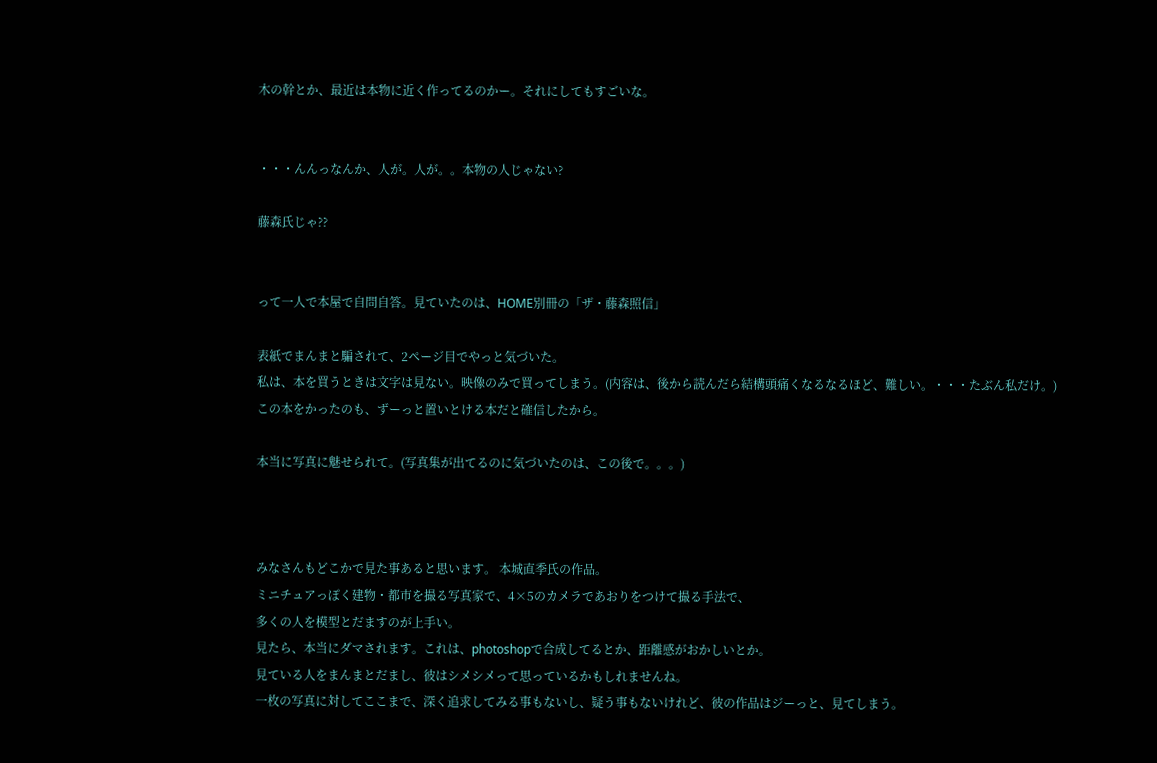木の幹とか、最近は本物に近く作ってるのかー。それにしてもすごいな。


・・・んんっなんか、人が。人が。。本物の人じゃない?

藤森氏じゃ??


って一人で本屋で自問自答。見ていたのは、HOME別冊の「ザ・藤森照信」

表紙でまんまと騙されて、2ページ目でやっと気づいた。
私は、本を買うときは文字は見ない。映像のみで買ってしまう。(内容は、後から読んだら結構頭痛くなるなるほど、難しい。・・・たぶん私だけ。)
この本をかったのも、ずーっと置いとける本だと確信したから。

本当に写真に魅せられて。(写真集が出てるのに気づいたのは、この後で。。。)



みなさんもどこかで見た事あると思います。 本城直季氏の作品。
ミニチュアっぽく建物・都市を撮る写真家で、4×5のカメラであおりをつけて撮る手法で、
多くの人を模型とだますのが上手い。
見たら、本当にダマされます。これは、photoshopで合成してるとか、距離感がおかしいとか。
見ている人をまんまとだまし、彼はシメシメって思っているかもしれませんね。
一枚の写真に対してここまで、深く追求してみる事もないし、疑う事もないけれど、彼の作品はジーっと、見てしまう。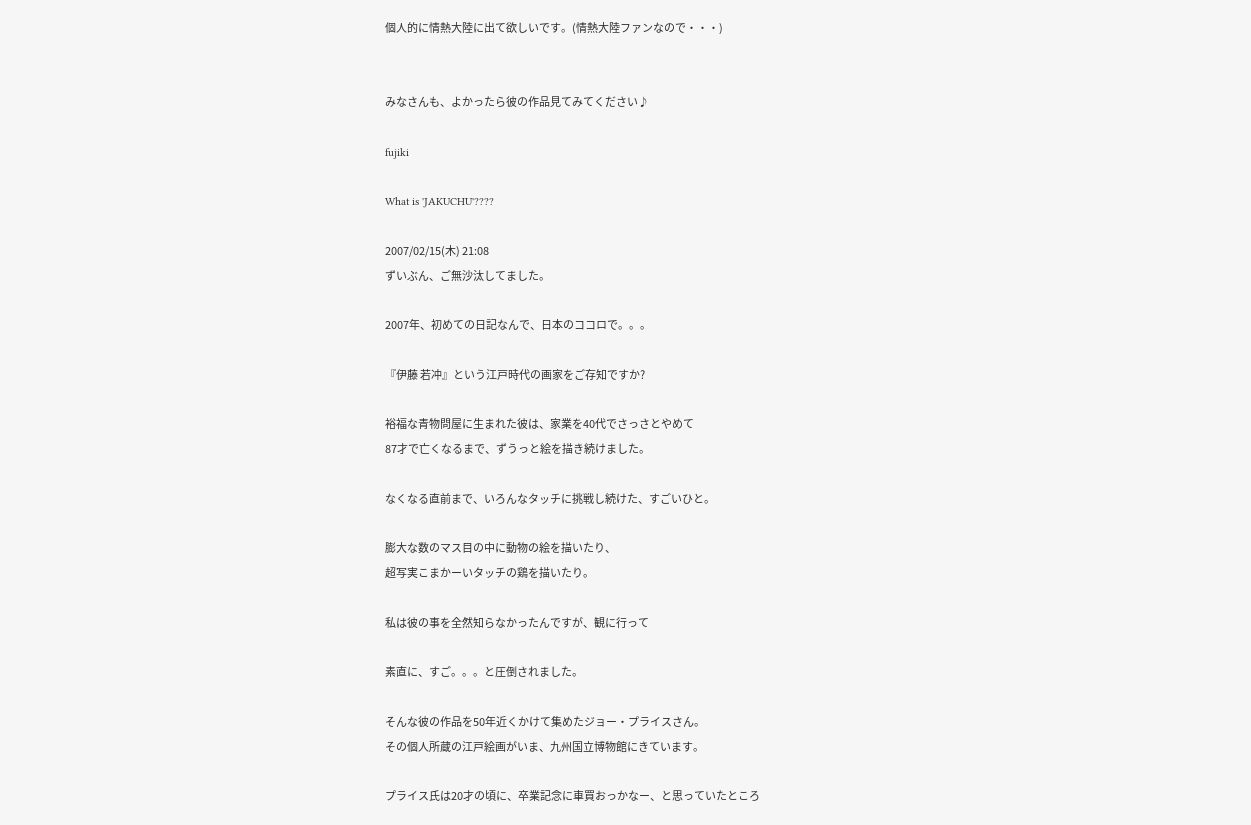個人的に情熱大陸に出て欲しいです。(情熱大陸ファンなので・・・)


みなさんも、よかったら彼の作品見てみてください♪

fujiki

What is 'JAKUCHU'????

2007/02/15(木) 21:08
ずいぶん、ご無沙汰してました。

2007年、初めての日記なんで、日本のココロで。。。

『伊藤 若冲』という江戸時代の画家をご存知ですか?

裕福な青物問屋に生まれた彼は、家業を40代でさっさとやめて
87才で亡くなるまで、ずうっと絵を描き続けました。

なくなる直前まで、いろんなタッチに挑戦し続けた、すごいひと。

膨大な数のマス目の中に動物の絵を描いたり、
超写実こまかーいタッチの鶏を描いたり。

私は彼の事を全然知らなかったんですが、観に行って

素直に、すご。。。と圧倒されました。

そんな彼の作品を50年近くかけて集めたジョー・プライスさん。
その個人所蔵の江戸絵画がいま、九州国立博物館にきています。

プライス氏は20才の頃に、卒業記念に車買おっかなー、と思っていたところ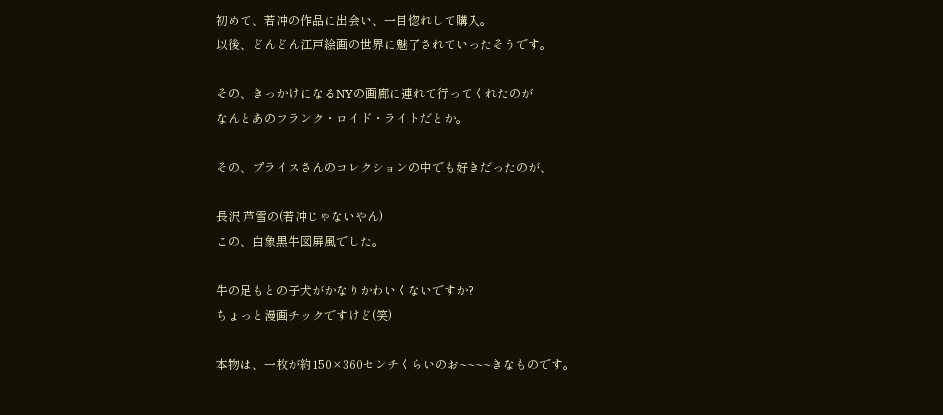初めて、若冲の作品に出会い、一目惚れして購入。
以後、どんどん江戸絵画の世界に魅了されていったそうです。

その、きっかけになるNYの画廊に連れて行ってくれたのが
なんとあのフランク・ロイド・ライトだとか。

その、プライスさんのコレクションの中でも好きだったのが、

長沢 芦雪の(若冲じゃないやん)
この、白象黒牛図屏風でした。

牛の足もとの子犬がかなりかわいくないですか?
ちょっと漫画チックですけど(笑)

本物は、一枚が約150×360センチくらいのお~~~~きなものです。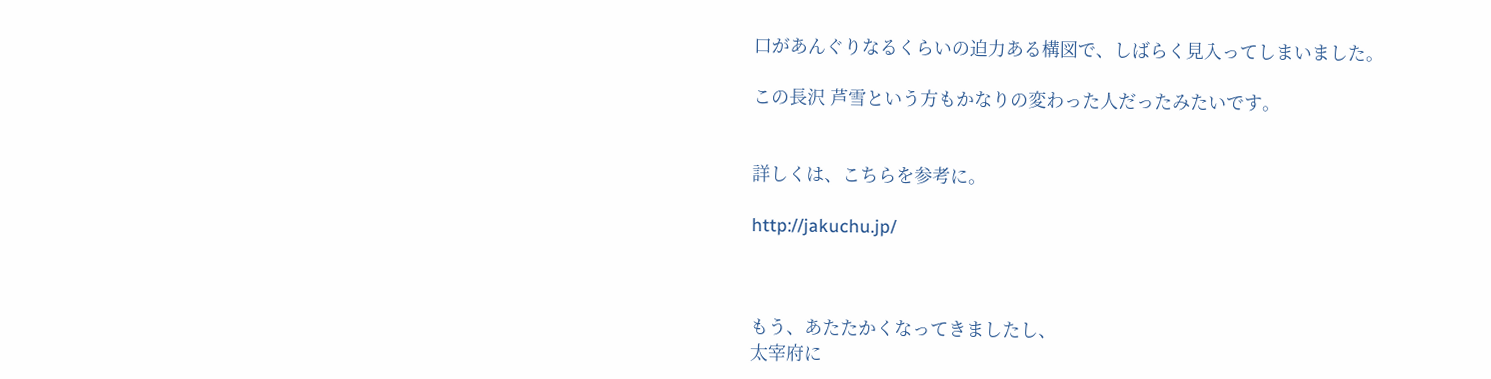口があんぐりなるくらいの迫力ある構図で、しばらく見入ってしまいました。

この長沢 芦雪という方もかなりの変わった人だったみたいです。


詳しくは、こちらを参考に。

http://jakuchu.jp/



もう、あたたかくなってきましたし、
太宰府に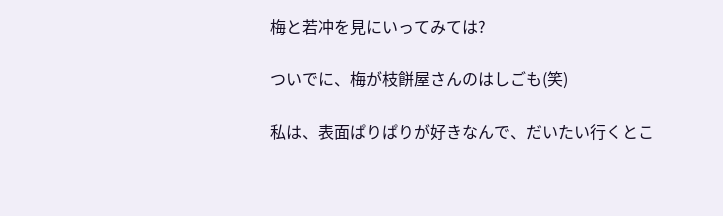梅と若冲を見にいってみては?

ついでに、梅が枝餅屋さんのはしごも(笑)

私は、表面ぱりぱりが好きなんで、だいたい行くとこ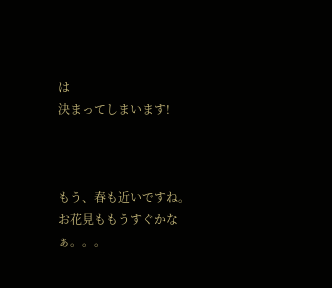は
決まってしまいます!



もう、春も近いですね。
お花見ももうすぐかなぁ。。。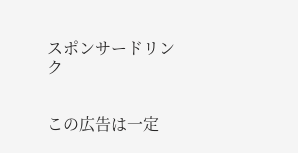スポンサードリンク


この広告は一定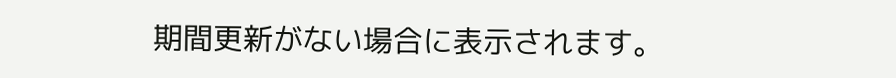期間更新がない場合に表示されます。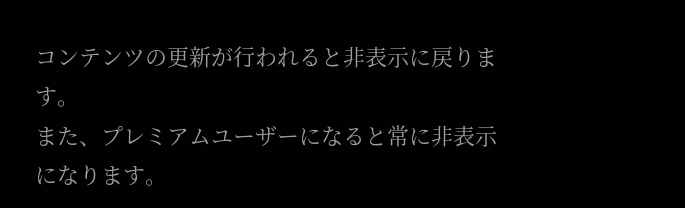コンテンツの更新が行われると非表示に戻ります。
また、プレミアムユーザーになると常に非表示になります。